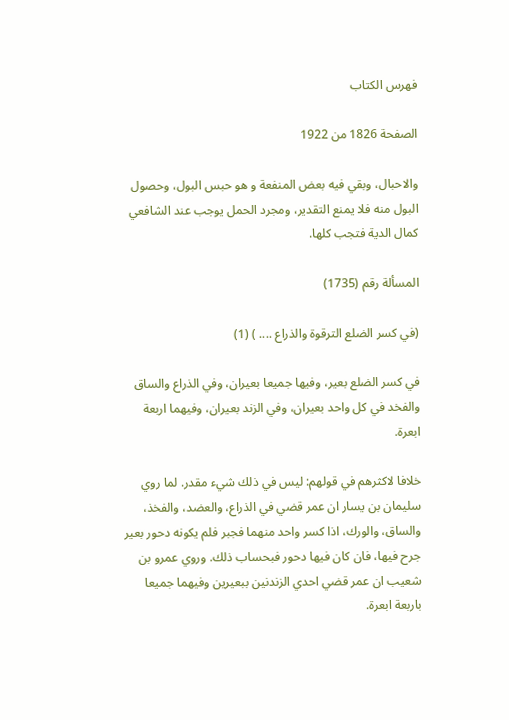فهرس الكتاب

الصفحة 1826 من 1922

والاحبال، وبقي فيه بعض المنفعة و هو حبس البول، وحصول البول منه فلا يمنع التقدير، ومجرد الحمل يوجب عند الشافعي كمال الدية فتجب كلها.

المسألة رقم (1735)

(في كسر الضلع الترقوة والذراع .... ) (1)

في كسر الضلع بعير، وفيها جميعا بعيران، وفي الذراع والساق والفخد في كل واحد بعيران، وفي الزند بعيران، وفيهما اربعة ابعرة.

خلافا لاكثرهم في قولهم: ليس في ذلك شيء مقدر. لما روي سليمان بن يسار ان عمر قضي في الذراع، والعضد، والفخذ، والساق، والورك، اذا كسر واحد منهما فجبر فلم يكونه دحور بعير جرح فيها، فان كان فيها دحور فبحساب ذلك. وروي عمرو بن شعيب ان عمر قضي احدي الزندنين ببعيرين وفيهما جميعا باربعة ابعرة.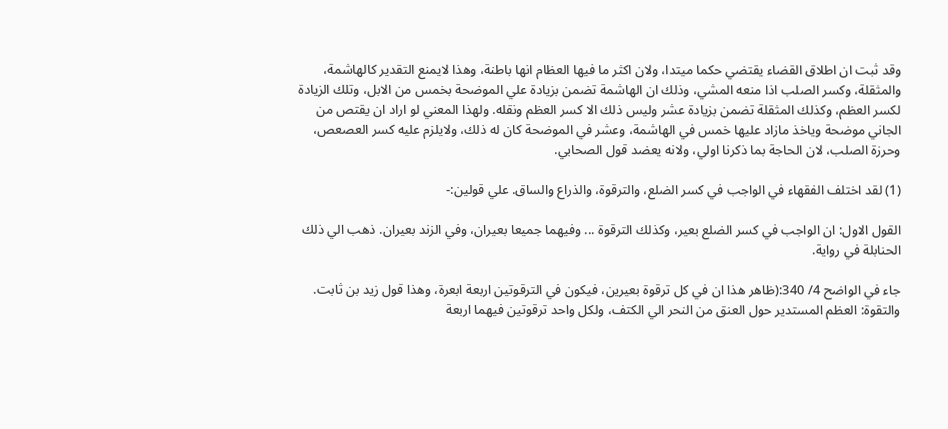وقد ثبت ان اطلاق القضاء يقتضي حكما ميتدا، ولان اكثر ما فيها العظام انها باطنة، وهذا لايمنع التقدير كالهاشمة، والمثقلة، وكسر الصلب اذا منعه المشي، وذلك ان الهاشمة تضمن بزيادة علي الموضحة بخمس من الابل، وتلك الزيادة لكسر العظم، وكذلك المثقلة تضمن بزيادة عشر وليس ذلك الا كسر العظم ونقله. ولهذا المعني لو اراد ان يقتص من الجاني موضحة وياخذ مازاد عليها خمس في الهاشمة، وعشر في الموضحة كان له ذلك، ولايلزم عليه كسر العصعص، وحرزة الصلب، لان الحاجة بما ذكرنا اولي، ولانه يعضد قول الصحابي.

(1) لقد اختلف الفقهاء في الواجب في كسر الضلع، والترقوة، والذراع والساق. علي قولين:-

القول الاول: ان الواجب في كسر الضلع بعير، وكذلك الترقوة ... وفيهما جميعا بعيران، وفي الزند بعيران. ذهب الي ذلك الحنابلة في رواية.

جاء في الواضح 4/ 340:(ظاهر هذا ان في كل ترقوة بعيرين، فيكون في الترقوتين اربعة ابعرة، وهذا قول زيد بن ثابت. والتقوة: العظم المستدير حول العنق من النحر الي الكتف، ولكل واحد ترقوتين فيهما اربعة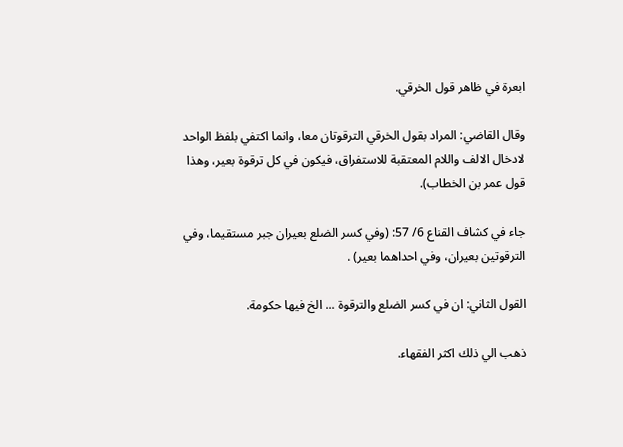ابعرة في ظاهر قول الخرقي.

وقال القاضي: المراد بقول الخرقي الترقوتان معا، وانما اكتفي بلفظ الواحد لادخال الالف واللام المعتقبة للاستفراق، فيكون في كل ترقوة بعير، وهذا قول عمر بن الخطاب).

جاء في كشاف القناع 6/ 57: (وفي كسر الضلع بعيران جبر مستقيما، وفي الترقوتين بعيران، وفي احداهما بعير) .

القول الثاني: ان في كسر الضلع والترقوة ... الخ فيها حكومة.

ذهب الي ذلك اكثر الفقهاء.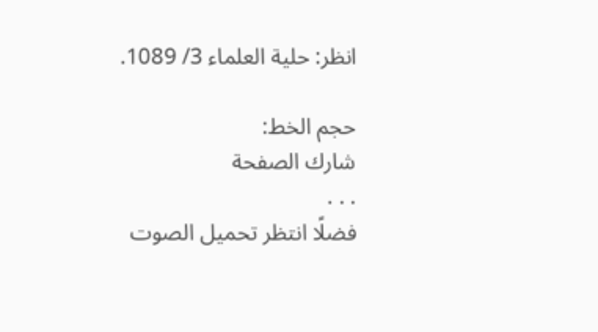انظر: حلية العلماء 3/ 1089.

حجم الخط:
شارك الصفحة
. . .
فضلًا انتظر تحميل الصوت